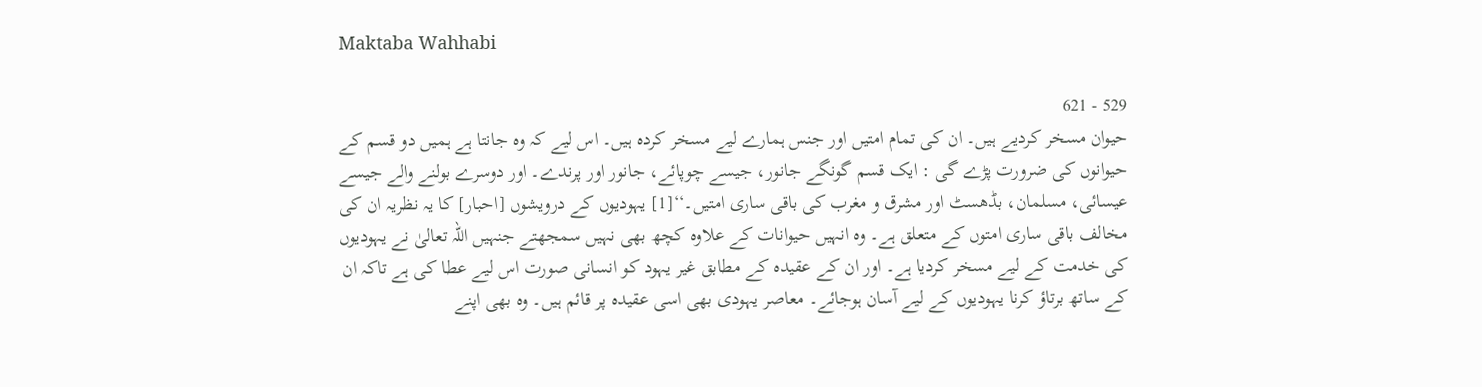Maktaba Wahhabi

529 - 621
حیوان مسخر کردیے ہیں۔ ان کی تمام امتیں اور جنس ہمارے لیے مسخر کردہ ہیں۔ اس لیے کہ وہ جانتا ہے ہمیں دو قسم کے حیوانوں کی ضرورت پڑے گی : ایک قسم گونگے جانور، جیسے چوپائے، جانور اور پرندے۔ اور دوسرے بولنے والے جیسے عیسائی، مسلمان، بڈھسٹ اور مشرق و مغرب کی باقی ساری امتیں۔‘‘[1] یہودیوں کے درویشوں [احبار] کا یہ نظریہ ان کی مخالف باقی ساری امتوں کے متعلق ہے۔ وہ انہیں حیوانات کے علاوہ کچھ بھی نہیں سمجھتے جنہیں اللہ تعالیٰ نے یہودیوں کی خدمت کے لیے مسخر کردیا ہے۔ اور ان کے عقیدہ کے مطابق غیر یہود کو انسانی صورت اس لیے عطا کی ہے تاکہ ان کے ساتھ برتاؤ کرنا یہودیوں کے لیے آسان ہوجائے۔ معاصر یہودی بھی اسی عقیدہ پر قائم ہیں۔ وہ بھی اپنے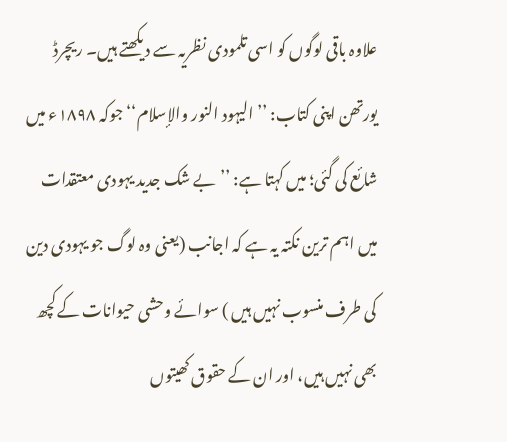علاوہ باقی لوگوں کو اسی تلمودی نظریہ سے دیکھتے ہیں۔ ریچرڈ یورتھن اپنی کتاب: ’’ الیہود النور والإسلام‘‘ جوکہ ۱۸۹۸ء میں شائع کی گئی؛ میں کہتا ہے: ’’بے شک جدید یہودی معتقدات میں اہم ترین نکتہ یہ ہے کہ اجانب (یعنی وہ لوگ جو یہودی دین کی طرف منسوب نہیں ہیں ) سوائے وحشی حیوانات کے کچھ بھی نہیں ہیں، اور ان کے حقوق کھیتوں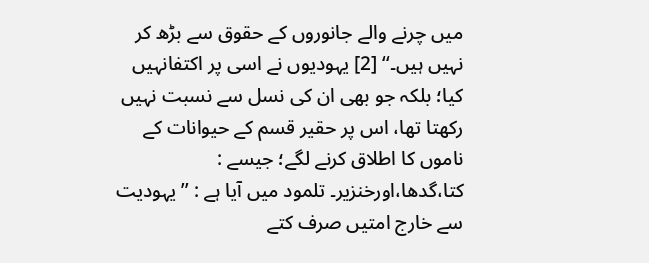میں چرنے والے جانوروں کے حقوق سے بڑھ کر نہیں ہیں۔‘‘ [2] یہودیوں نے اسی پر اکتفانہیں کیا؛ بلکہ جو بھی ان کی نسل سے نسبت نہیں رکھتا تھا، اس پر حقیر قسم کے حیوانات کے ناموں کا اطلاق کرنے لگے؛ جیسے : کتا،گدھا،اورخنزیر۔ تلمود میں آیا ہے : ’’ یہودیت سے خارج امتیں صرف کتے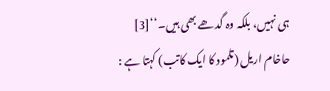ہی نہیں، بلکہ وہ گدھے بھی ہیں۔‘‘[3] حاخام اریل (تلمود کا ایک کاتب) کہتا ہے :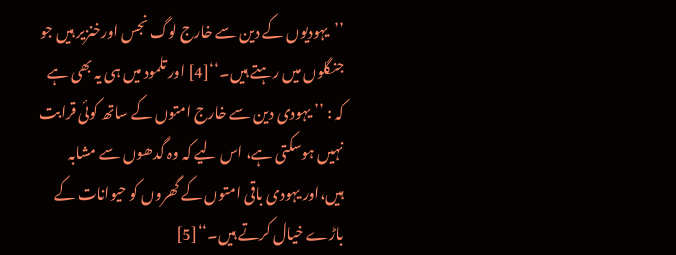’’یہودیوں کے دین سے خارج لوگ نجس اورخنزیر ہیں جو جنگلوں میں رہتے ہیں۔‘‘[4] اور تلمود میں ہی یہ بھی ہے کہ : ’’ یہودی دین سے خارج امتوں کے ساتھ کوئی قرابت نہیں ہوسکتی ہے، اس لیے کہ وہ گدھوں سے مشابہ ہیں،اور یہودی باقی امتوں کے گھروں کو حیوانات کے باڑے خیال کرتے ہیں۔‘‘[5]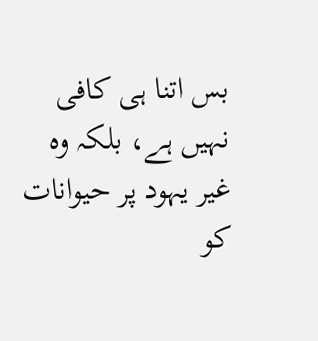بس اتنا ہی کافی نہیں ہے، بلکہ وہ غیر یہود پر حیوانات کو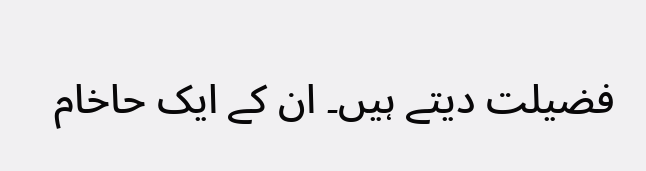فضیلت دیتے ہیں۔ ان کے ایک حاخام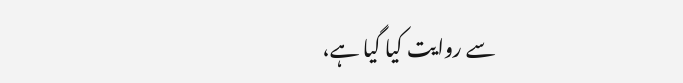سے روایت کیا گیا ہے،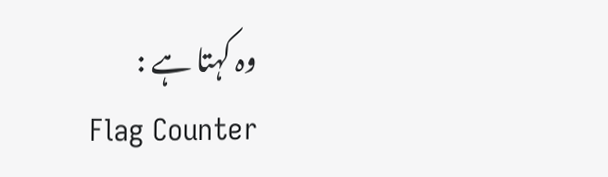وہ کہتا ہے :
Flag Counter